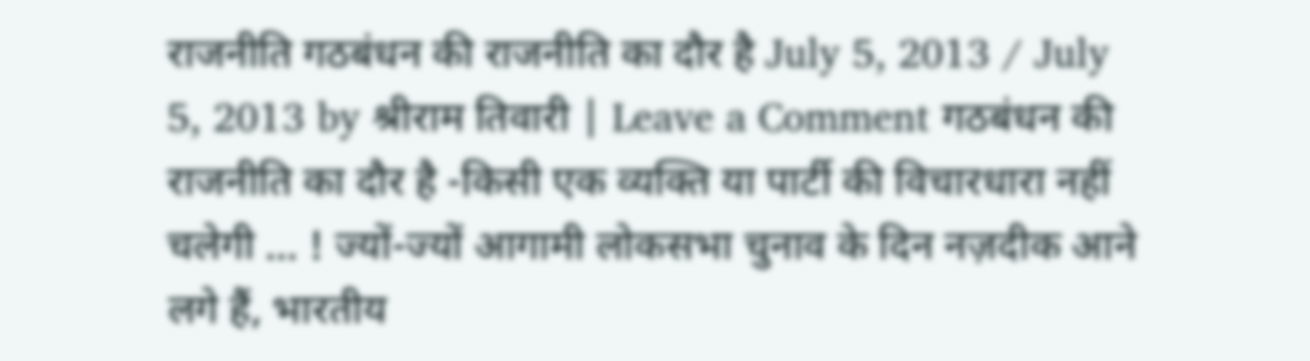राजनीति गठबंधन की राजनीति का दौर है July 5, 2013 / July 5, 2013 by श्रीराम तिवारी | Leave a Comment गठबंधन की राजनीति का दौर है -किसी एक व्यक्ति या पार्टी की विचारधारा नहीं चलेगी … ! ज्यों-ज्यों आगामी लोकसभा चुनाव के दिन नज़दीक आने लगे हैं, भारतीय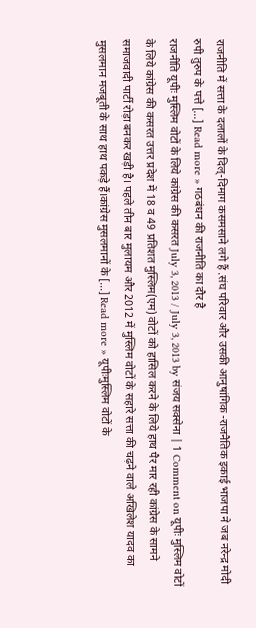राजनीति में सत्ता के दलालों के दिल्-दिमाग कसमसाने लगे हैं .संघ परिवार और उसकी आनुषांगिक -राजनैतिक इकाई भाजपा ने जब नरेन्द्र मोदी रुपी तुरुप के पत्ते […] Read more » गठबंधन की राजनीति का दौर है
राजनीति यूपीः मुस्लिम वोटों के लिये कांग्रेस की कसरत July 3, 2013 / July 3, 2013 by संजय सक्सेना | 1 Comment on यूपीः मुस्लिम वोटों के लिये कांग्रेस की कसरत उत्तर प्रदेश में 18 व 49 प्रतिशत मुस्लिम(एम) वोटों को हासिल करने के लिये हाथ पैर मार रही कांग्रेस के सामने समाजवादी पार्टी रोड़ा बनकर खड़ी है। पहले तीन बार मुलायम और 2012 में मुस्लिम वोटों के सहारे सत्ता की चढ़ने वाले अखिलेश यादव का मुसलमान मजबूती के साथ हाथ पकड़े हैं।कांग्रेस मुसलमानों के […] Read more » यूपीःमुस्लिम वोटों के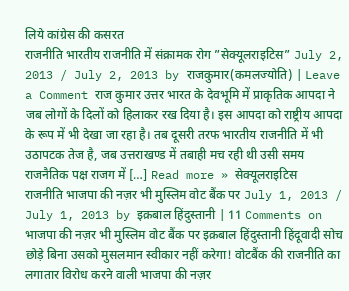लिये कांग्रेस की कसरत
राजनीति भारतीय राजनीति में संक्रामक रोग ”सेक्यूलराइटिस” July 2, 2013 / July 2, 2013 by राजकुमार(कमलज्योति) | Leave a Comment राज कुमार उत्तर भारत के देवभूमि में प्राकृतिक आपदा ने जब लोगों के दिलों को हिलाकर रख दिया है। इस आपदा को राष्ट्रीय आपदा के रूप में भी देखा जा रहा है। तब दूसरी तरफ भारतीय राजनीति में भी उठापटक तेज है, जब उत्तराखण्ड में तबाही मच रही थी उसी समय राजनैतिक पक्ष राजग में […] Read more » सेक्यूलराइटिस
राजनीति भाजपा की नज़र भी मुस्लिम वोट बैंक पर July 1, 2013 / July 1, 2013 by इक़बाल हिंदुस्तानी | 11 Comments on भाजपा की नज़र भी मुस्लिम वोट बैंक पर इक़बाल हिंदुस्तानी हिंदूवादी सोच छोड़े बिना उसको मुसलमान स्वीकार नहीं करेगा! वोटबैंक की राजनीति का लगातार विरोध करने वाली भाजपा की नज़र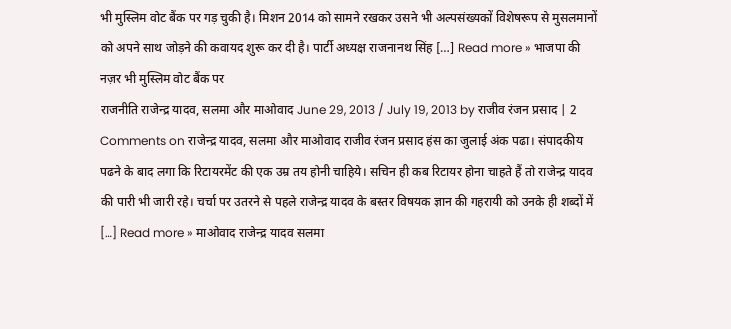भी मुस्लिम वोट बैंक पर गड़ चुकी है। मिशन 2014 को सामने रखकर उसने भी अल्पसंख्यकों विशेषरूप से मुसलमानों को अपने साथ जोड़ने की कवायद शुरू कर दी है। पार्टी अध्यक्ष राजनानथ सिंह […] Read more » भाजपा की नज़र भी मुस्लिम वोट बैंक पर
राजनीति राजेन्द्र यादव, सलमा और माओवाद June 29, 2013 / July 19, 2013 by राजीव रंजन प्रसाद | 2 Comments on राजेन्द्र यादव, सलमा और माओवाद राजीव रंजन प्रसाद हंस का जुलाई अंक पढा। संपादकीय पढने के बाद लगा कि रिटायरमेंट की एक उम्र तय होनी चाहिये। सचिन ही कब रिटायर होना चाहते हैं तो राजेन्द्र यादव की पारी भी जारी रहे। चर्चा पर उतरने से पहले राजेन्द्र यादव के बस्तर विषयक ज्ञान की गहरायी को उनके ही शब्दों में […] Read more » माओवाद राजेन्द्र यादव सलमा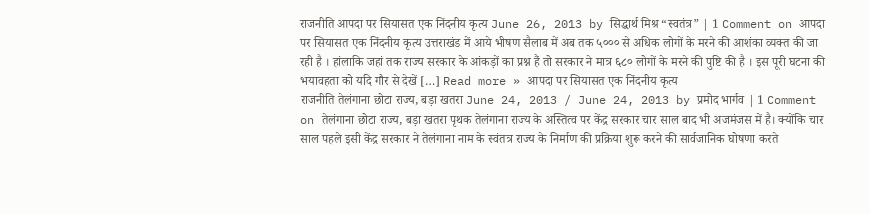राजनीति आपदा पर सियासत एक निंदनीय कृत्य June 26, 2013 by सिद्धार्थ मिश्र “स्वतंत्र” | 1 Comment on आपदा पर सियासत एक निंदनीय कृत्य उत्तराखंड में आये भीषण सैलाब में अब तक ५००० से अधिक लोगों के मरने की आशंका व्यक्त की जा रही है । हांलाकि जहां तक राज्य सरकार के आंकड़ों का प्रश्न हैं तो सरकार ने मात्र ६८० लोगों के मरने की पुष्टि की है । इस पूरी घटना की भयावहता को यदि गौर से देखें […] Read more » आपदा पर सियासत एक निंदनीय कृत्य
राजनीति तेलंगाना छोटा राज्य, बड़ा खतरा June 24, 2013 / June 24, 2013 by प्रमोद भार्गव | 1 Comment on तेलंगाना छोटा राज्य, बड़ा खतरा पृथक तेलंगाना राज्य के अस्तित्व पर केंद्र सरकार चार साल बाद भी अजमंजस में है। क्योंकि चार साल पहले इसी केंद्र सरकार ने तेलंगाना नाम के स्वंतत्र राज्य के निर्माण की प्रक्रिया शुरू करने की सार्वजानिक घोषणा करते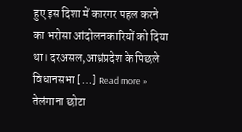हुए इस दिशा में कारगर पहल करने का भरोसा आंदोलनकारियों को दिया था। दरअसल,आध्रंप्रदेश के पिछले विधानसभा […] Read more » तेलंगाना छोटा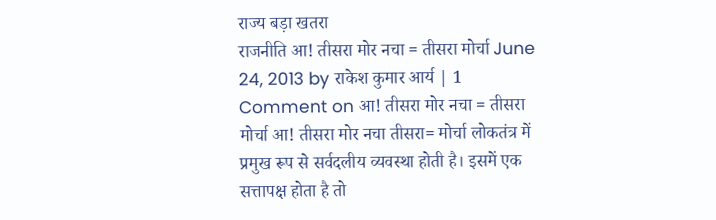राज्य बड़ा खतरा
राजनीति आ! तीसरा मोर नचा = तीसरा मोर्चा June 24, 2013 by राकेश कुमार आर्य | 1 Comment on आ! तीसरा मोर नचा = तीसरा मोर्चा आ! तीसरा मोर नचा तीसरा= मोर्चा लोकतंत्र में प्रमुख रूप से सर्वदलीय व्यवस्था होती है। इसमें एक सत्तापक्ष होता है तो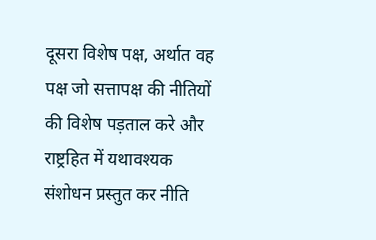दूसरा विशेष पक्ष, अर्थात वह पक्ष जो सत्तापक्ष की नीतियों की विशेष पड़ताल करे और राष्ट्रहित में यथावश्यक संशोधन प्रस्तुत कर नीति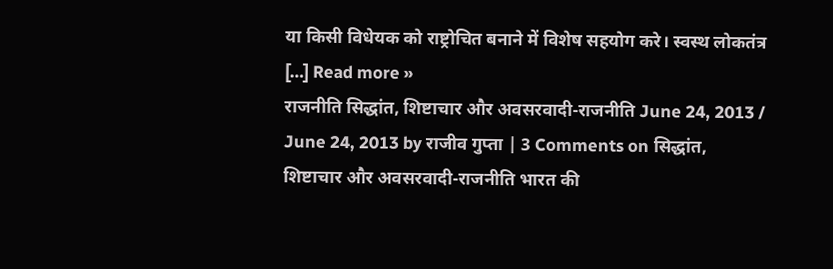या किसी विधेयक को राष्ट्रोचित बनाने में विशेष सहयोग करे। स्वस्थ लोकतंत्र […] Read more »
राजनीति सिद्धांत, शिष्टाचार और अवसरवादी-राजनीति June 24, 2013 / June 24, 2013 by राजीव गुप्ता | 3 Comments on सिद्धांत, शिष्टाचार और अवसरवादी-राजनीति भारत की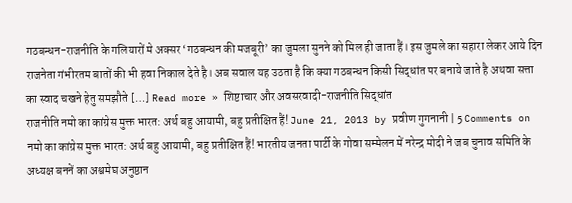गठबन्धन-राजनीति के गलियारों मे अक्सर ‘गठबन्धन की मजबूरी’ का जुमला सुनने को मिल ही जाता हैं। इस जुमले का सहारा लेकर आये दिन राजनेता गंभीरतम बातों की भी हवा निकाल देते है। अब सवाल यह उठता है कि क्या गठबन्धन किसी सिद्धांत पर बनाये जाते है अथवा सत्ता का स्वाद चखने हेतु समझौते […] Read more » शिष्टाचार और अवसरवादी-राजनीति सिद्धांत
राजनीति नमो का कांग्रेस मुक्त भारत: अर्थ बहु आयामी, बहु प्रतीक्षित हैं! June 21, 2013 by प्रवीण गुगनानी | 5 Comments on नमो का कांग्रेस मुक्त भारत: अर्थ बहु आयामी, बहु प्रतीक्षित हैं! भारतीय जनता पार्टी के गोवा सम्मेलन में नरेन्द्र मोदी ने जब चुनाव समिति के अध्यक्ष बननें का अश्वमेघ अनुष्ठान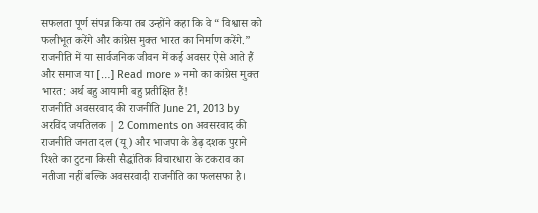सफलता पूर्ण संपन्न किया तब उन्होंने कहा कि वे “ विश्वास को फलीभूत करेंगे और कांग्रेस मुक्त भारत का निर्माण करेंगे.” राजनीति में या सार्वजनिक जीवन में कई अवसर ऐसे आते हैं और समाज या […] Read more » नमो का कांग्रेस मुक्त भारत: अर्थ बहु आयामी बहु प्रतीक्षित हैं!
राजनीति अवसरवाद की राजनीति June 21, 2013 by अरविंद जयतिलक | 2 Comments on अवसरवाद की राजनीति जनता दल (यू) और भाजपा के डेढ़ दशक पुराने रिश्ते का टुटना किसी सैद्धांतिक विचारधारा के टकराव का नतीजा नहीं बल्कि अवसरवादी राजनीति का फलसफा है।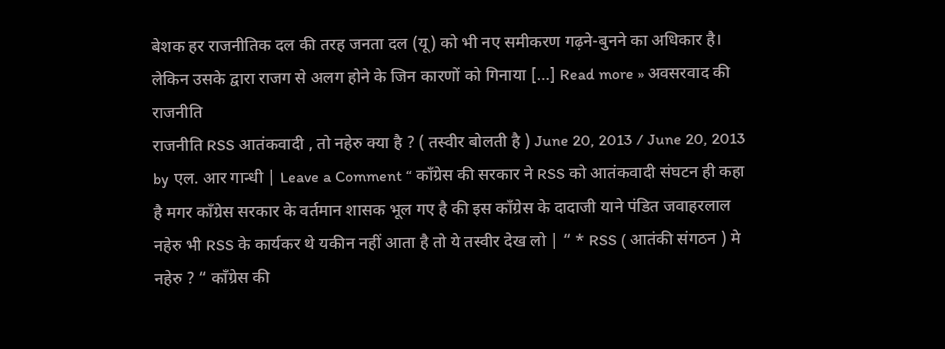बेशक हर राजनीतिक दल की तरह जनता दल (यू) को भी नए समीकरण गढ़ने-बुनने का अधिकार है। लेकिन उसके द्वारा राजग से अलग होने के जिन कारणों को गिनाया […] Read more » अवसरवाद की राजनीति
राजनीति RSS आतंकवादी , तो नहेरु क्या है ? ( तस्वीर बोलती है ) June 20, 2013 / June 20, 2013 by एल. आर गान्धी | Leave a Comment “ कॉंग्रेस की सरकार ने RSS को आतंकवादी संघटन ही कहा है मगर कॉंग्रेस सरकार के वर्तमान शासक भूल गए है की इस कॉंग्रेस के दादाजी याने पंडित जवाहरलाल नहेरु भी RSS के कार्यकर थे यकीन नहीं आता है तो ये तस्वीर देख लो | “ * RSS ( आतंकी संगठन ) मे नहेरु ? “ कॉंग्रेस की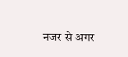नजर से अगर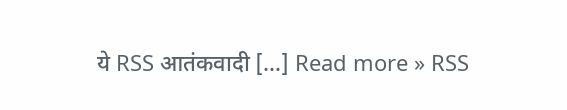ये RSS आतंकवादी […] Read more » RSS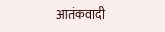आतंकवादी